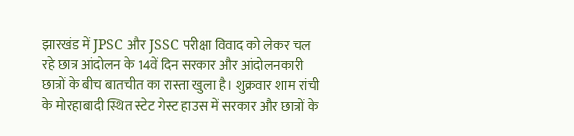झारखंड में JPSC और JSSC परीक्षा विवाद को लेकर चल रहे छात्र आंदोलन के 14वें दिन सरकार और आंदोलनकारी छात्रों के बीच बातचीत का रास्ता खुला है। शुक्रवार शाम रांची के मोरहाबादी स्थित स्टेट गेस्ट हाउस में सरकार और छात्रों के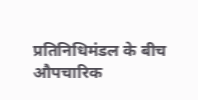प्रतिनिधिमंडल के बीच औपचारिक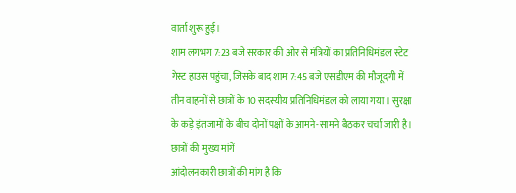वार्ता शुरू हुई।
शाम लगभग 7:23 बजे सरकार की ओर से मंत्रियों का प्रतिनिधिमंडल स्टेट गेस्ट हाउस पहुंचा, जिसके बाद शाम 7:45 बजे एसडीएम की मौजूदगी में तीन वाहनों से छात्रों के 10 सदस्यीय प्रतिनिधिमंडल को लाया गया। सुरक्षा के कड़े इंतजामों के बीच दोनों पक्षों के आमने-सामने बैठकर चर्चा जारी है।
छात्रों की मुख्य मांगें
आंदोलनकारी छात्रों की मांग है कि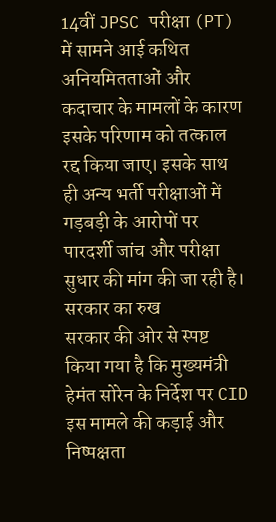14वीं JPSC परीक्षा (PT) में सामने आई कथित अनियमितताओं और कदाचार के मामलों के कारण इसके परिणाम को तत्काल रद्द किया जाए। इसके साथ ही अन्य भर्ती परीक्षाओं में गड़बड़ी के आरोपों पर पारदर्शी जांच और परीक्षा सुधार की मांग की जा रही है।
सरकार का रुख
सरकार की ओर से स्पष्ट किया गया है कि मुख्यमंत्री हेमंत सोरेन के निर्देश पर CID इस मामले की कड़ाई और निष्पक्षता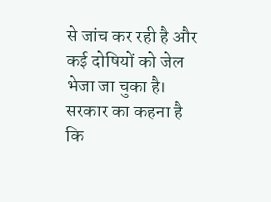से जांच कर रही है और कई दोषियों को जेल भेजा जा चुका है। सरकार का कहना है कि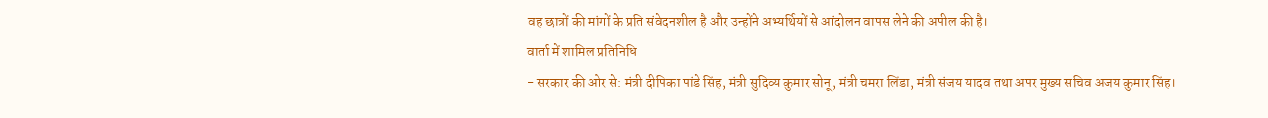वह छात्रों की मांगों के प्रति संवेदनशील है और उन्होंने अभ्यर्थियों से आंदोलन वापस लेने की अपील की है।
वार्ता में शामिल प्रतिनिधि
- सरकार की ओर से: मंत्री दीपिका पांडे सिंह, मंत्री सुदिव्य कुमार सोनू, मंत्री चमरा लिंडा, मंत्री संजय यादव तथा अपर मुख्य सचिव अजय कुमार सिंह।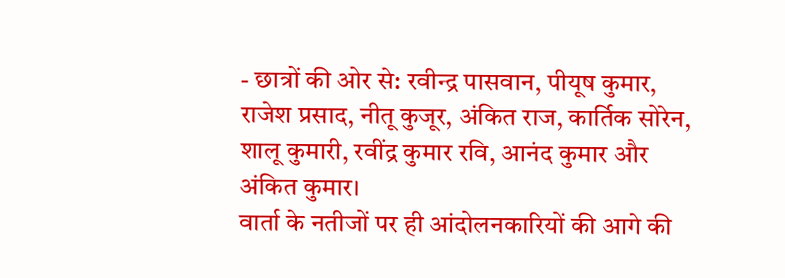- छात्रों की ओर से: रवीन्द्र पासवान, पीयूष कुमार, राजेश प्रसाद, नीतू कुजूर, अंकित राज, कार्तिक सोरेन, शालू कुमारी, रवींद्र कुमार रवि, आनंद कुमार और अंकित कुमार।
वार्ता के नतीजों पर ही आंदोलनकारियों की आगे की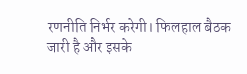रणनीति निर्भर करेगी। फिलहाल बैठक जारी है और इसके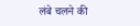लंबे चलने की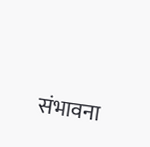संभावना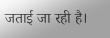जताई जा रही है।